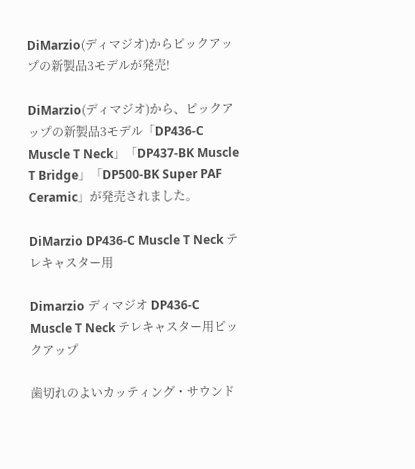DiMarzio(ディマジオ)からピックアップの新製品3モデルが発売!

DiMarzio(ディマジオ)から、ピックアップの新製品3モデル「DP436-C Muscle T Neck」「DP437-BK Muscle T Bridge」「DP500-BK Super PAF Ceramic」が発売されました。

DiMarzio DP436-C Muscle T Neck テレキャスター用

Dimarzio ディマジオ DP436-C Muscle T Neck テレキャスター用ピックアップ

歯切れのよいカッティング・サウンド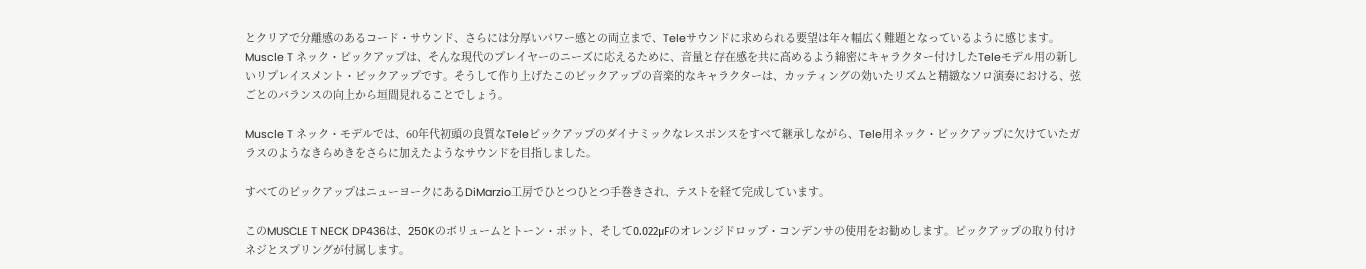とクリアで分離感のあるコード・サウンド、さらには分厚いパワー感との両立まで、Teleサウンドに求められる要望は年々幅広く難題となっているように感じます。
Muscle T ネック・ピックアップは、そんな現代のプレイヤーのニーズに応えるために、音量と存在感を共に高めるよう綿密にキャラクター付けしたTeleモデル用の新しいリプレイスメント・ピックアップです。そうして作り上げたこのピックアップの音楽的なキャラクターは、カッティングの効いたリズムと精緻なソロ演奏における、弦ごとのバランスの向上から垣間見れることでしょう。

Muscle T ネック・モデルでは、60年代初頭の良質なTeleピックアップのダイナミックなレスポンスをすべて継承しながら、Tele用ネック・ピックアップに欠けていたガラスのようなきらめきをさらに加えたようなサウンドを目指しました。

すべてのピックアップはニューヨークにあるDiMarzio工房でひとつひとつ手巻きされ、テストを経て完成しています。

このMUSCLE T NECK DP436は、250Kのボリュームとトーン・ポット、そして0.022μFのオレンジドロップ・コンデンサの使用をお勧めします。ピックアップの取り付けネジとスプリングが付属します。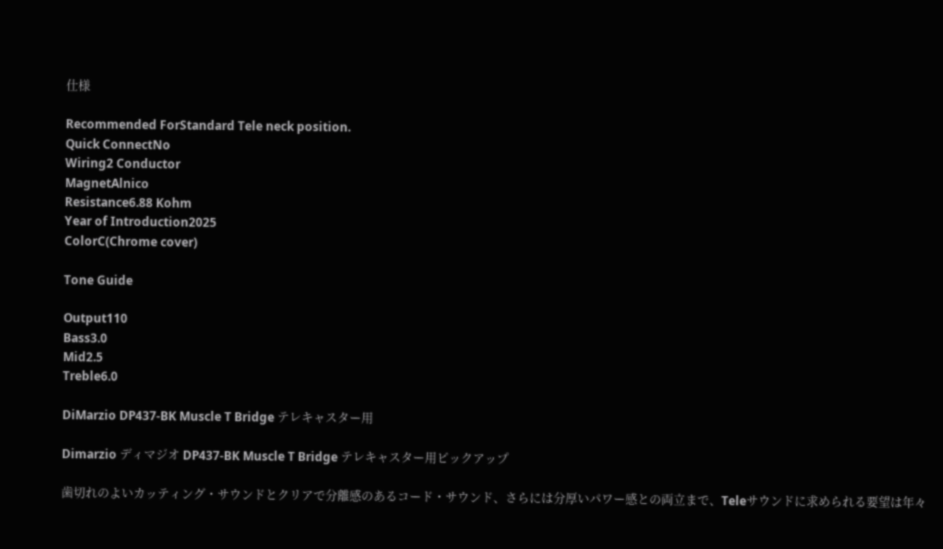仕様

Recommended ForStandard Tele neck position.
Quick ConnectNo
Wiring2 Conductor
MagnetAlnico
Resistance6.88 Kohm
Year of Introduction2025
ColorC(Chrome cover)

Tone Guide

Output110
Bass3.0
Mid2.5
Treble6.0

DiMarzio DP437-BK Muscle T Bridge テレキャスター用

Dimarzio ディマジオ DP437-BK Muscle T Bridge テレキャスター用ピックアップ

歯切れのよいカッティング・サウンドとクリアで分離感のあるコード・サウンド、さらには分厚いパワー感との両立まで、Teleサウンドに求められる要望は年々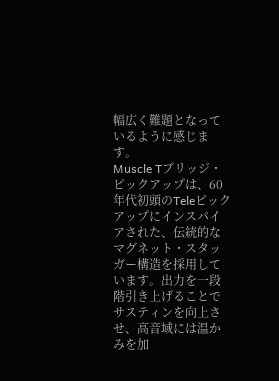幅広く難題となっているように感じます。
Muscle Tブリッジ・ピックアップは、60年代初頭のTeleピックアップにインスパイアされた、伝統的なマグネット・スタッガー構造を採用しています。出力を一段階引き上げることでサスティンを向上させ、高音域には温かみを加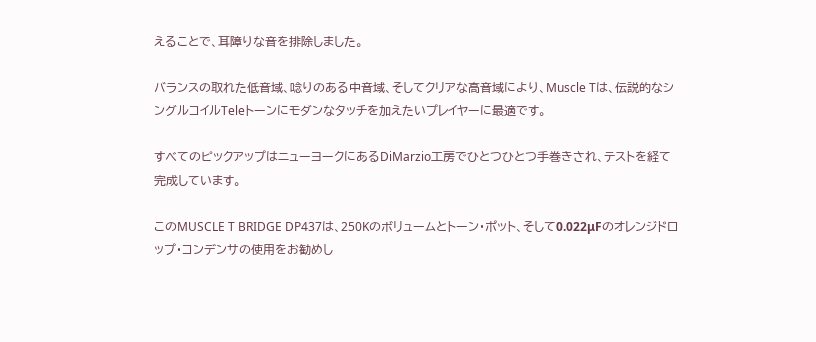えることで、耳障りな音を排除しました。

バランスの取れた低音域、唸りのある中音域、そしてクリアな高音域により、Muscle Tは、伝説的なシングルコイルTeleトーンにモダンなタッチを加えたいプレイヤーに最適です。

すべてのピックアップはニューヨークにあるDiMarzio工房でひとつひとつ手巻きされ、テストを経て完成しています。

このMUSCLE T BRIDGE DP437は、250Kのボリュームとトーン・ポット、そして0.022μFのオレンジドロップ・コンデンサの使用をお勧めし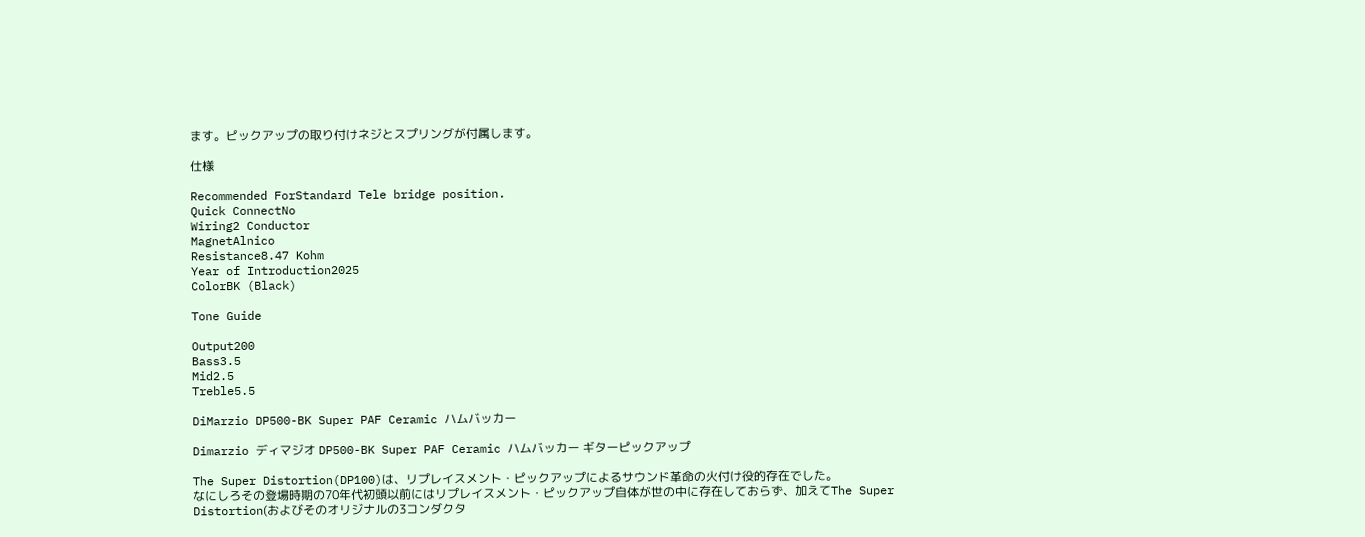ます。ピックアップの取り付けネジとスプリングが付属します。

仕様

Recommended ForStandard Tele bridge position.
Quick ConnectNo
Wiring2 Conductor
MagnetAlnico
Resistance8.47 Kohm
Year of Introduction2025
ColorBK (Black)

Tone Guide

Output200
Bass3.5
Mid2.5
Treble5.5

DiMarzio DP500-BK Super PAF Ceramic ハムバッカー

Dimarzio ディマジオ DP500-BK Super PAF Ceramic ハムバッカー ギターピックアップ

The Super Distortion(DP100)は、リプレイスメント・ピックアップによるサウンド革命の火付け役的存在でした。
なにしろその登場時期の70年代初頭以前にはリプレイスメント・ピックアップ自体が世の中に存在しておらず、加えてThe Super Distortion(およびそのオリジナルの3コンダクタ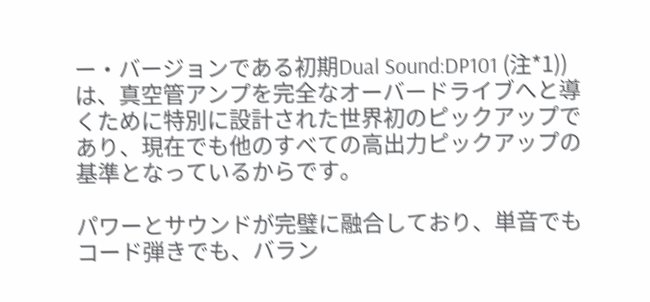ー・バージョンである初期Dual Sound:DP101 (注*1))は、真空管アンプを完全なオーバードライブへと導くために特別に設計された世界初のピックアップであり、現在でも他のすべての高出力ピックアップの基準となっているからです。

パワーとサウンドが完璧に融合しており、単音でもコード弾きでも、バラン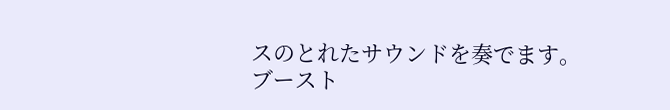スのとれたサウンドを奏でます。
ブースト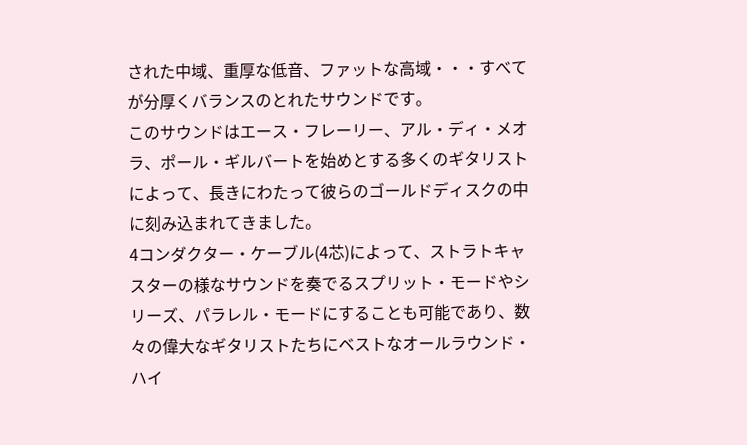された中域、重厚な低音、ファットな高域・・・すべてが分厚くバランスのとれたサウンドです。
このサウンドはエース・フレーリー、アル・ディ・メオラ、ポール・ギルバートを始めとする多くのギタリストによって、長きにわたって彼らのゴールドディスクの中に刻み込まれてきました。
4コンダクター・ケーブル(4芯)によって、ストラトキャスターの様なサウンドを奏でるスプリット・モードやシリーズ、パラレル・モードにすることも可能であり、数々の偉大なギタリストたちにベストなオールラウンド・ハイ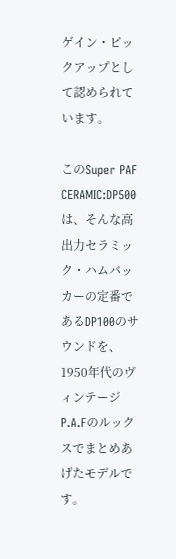ゲイン・ピックアップとして認められています。

このSuper PAF CERAMIC:DP500は、そんな高出力セラミック・ハムバッカーの定番であるDP100のサウンドを、1950年代のヴィンテージP.A.Fのルックスでまとめあげたモデルです。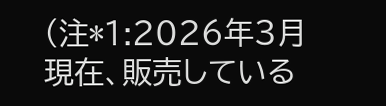(注*1:2026年3月現在、販売している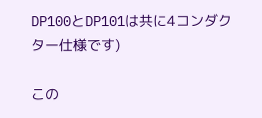DP100とDP101は共に4コンダクター仕様です)

この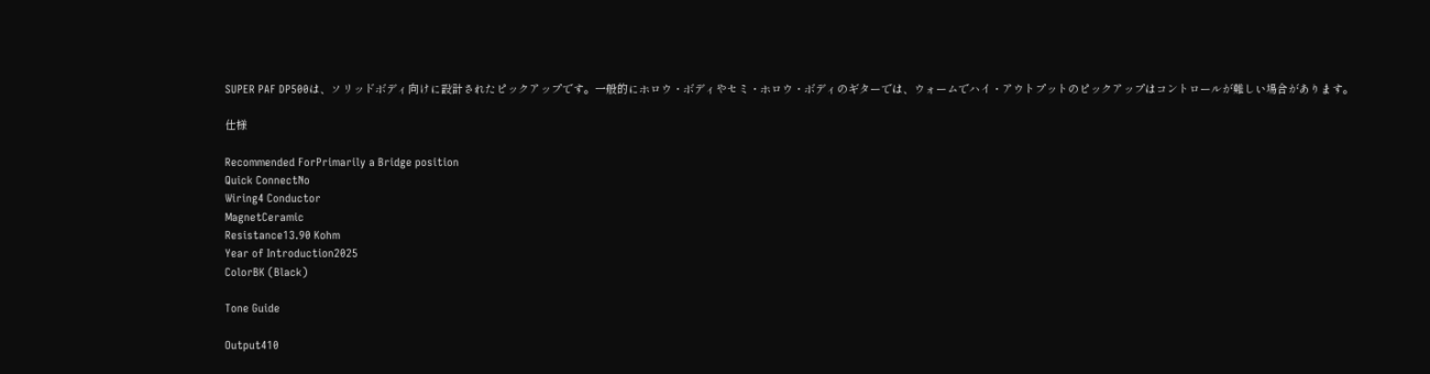SUPER PAF DP500は、ソリッドボディ向けに設計されたピックアップです。一般的にホロウ・ボディやセミ・ホロウ・ボディのギターでは、ウォームでハイ・アウトプットのピックアップはコントロールが難しい場合があります。

仕様

Recommended ForPrimarily a Bridge position
Quick ConnectNo
Wiring4 Conductor
MagnetCeramic
Resistance13.90 Kohm
Year of Introduction2025
ColorBK (Black)

Tone Guide

Output410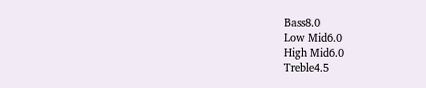Bass8.0
Low Mid6.0
High Mid6.0
Treble4.5